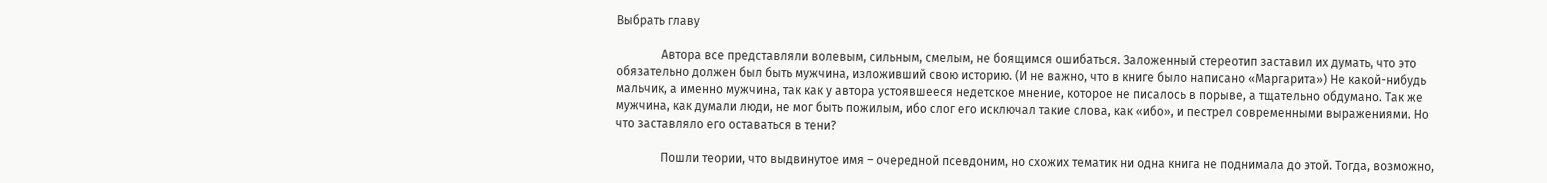Выбрать главу

               Автора все представляли волевым, сильным, смелым, не боящимся ошибаться. Заложенный стереотип заставил их думать, что это обязательно должен был быть мужчина, изложивший свою историю. (И не важно, что в книге было написано «Маргарита») Не какой-нибудь мальчик, а именно мужчина, так как у автора устоявшееся недетское мнение, которое не писалось в порыве, а тщательно обдумано. Так же мужчина, как думали люди, не мог быть пожилым, ибо слог его исключал такие слова, как «ибо», и пестрел современными выражениями. Но что заставляло его оставаться в тени?

               Пошли теории, что выдвинутое имя – очередной псевдоним, но схожих тематик ни одна книга не поднимала до этой. Тогда, возможно,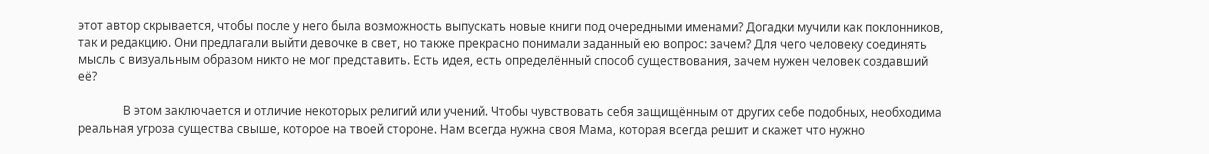этот автор скрывается, чтобы после у него была возможность выпускать новые книги под очередными именами? Догадки мучили как поклонников, так и редакцию. Они предлагали выйти девочке в свет, но также прекрасно понимали заданный ею вопрос: зачем? Для чего человеку соединять мысль с визуальным образом никто не мог представить. Есть идея, есть определённый способ существования, зачем нужен человек создавший её?

               В этом заключается и отличие некоторых религий или учений. Чтобы чувствовать себя защищённым от других себе подобных, необходима реальная угроза существа свыше, которое на твоей стороне. Нам всегда нужна своя Мама, которая всегда решит и скажет что нужно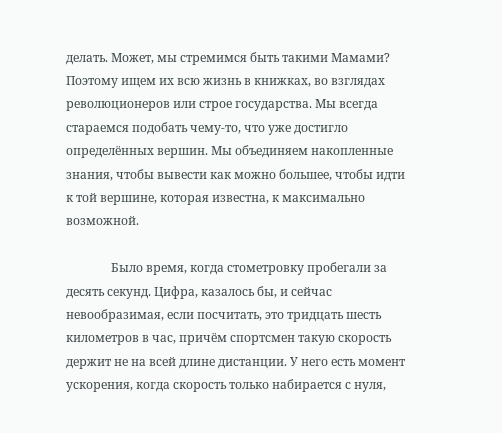делать. Может, мы стремимся быть такими Мамами? Поэтому ищем их всю жизнь в книжках, во взглядах революционеров или строе государства. Мы всегда стараемся подобать чему-то, что уже достигло определённых вершин. Мы объединяем накопленные знания, чтобы вывести как можно большее, чтобы идти к той вершине, которая известна, к максимально возможной.

               Было время, когда стометровку пробегали за десять секунд. Цифра, казалось бы, и сейчас невообразимая, если посчитать, это тридцать шесть километров в час, причём спортсмен такую скорость держит не на всей длине дистанции. У него есть момент ускорения, когда скорость только набирается с нуля,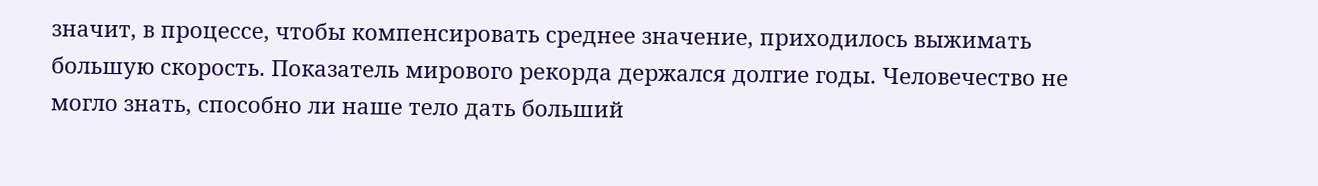значит, в процессе, чтобы компенсировать среднее значение, приходилось выжимать большую скорость. Показатель мирового рекорда держался долгие годы. Человечество не могло знать, способно ли наше тело дать больший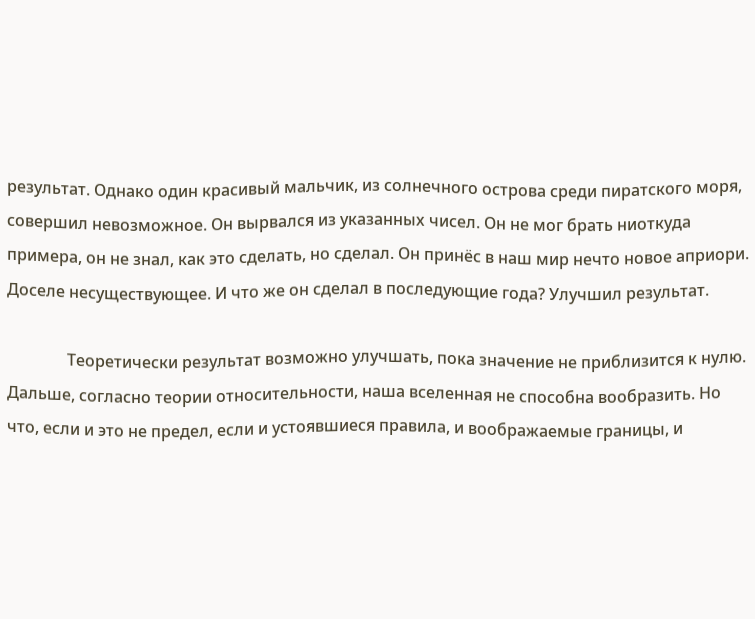результат. Однако один красивый мальчик, из солнечного острова среди пиратского моря, совершил невозможное. Он вырвался из указанных чисел. Он не мог брать ниоткуда примера, он не знал, как это сделать, но сделал. Он принёс в наш мир нечто новое априори. Доселе несуществующее. И что же он сделал в последующие года? Улучшил результат.

               Теоретически результат возможно улучшать, пока значение не приблизится к нулю. Дальше, согласно теории относительности, наша вселенная не способна вообразить. Но что, если и это не предел, если и устоявшиеся правила, и воображаемые границы, и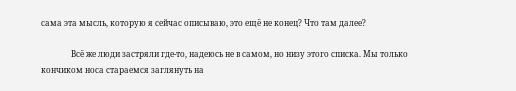сама эта мысль, которую я сейчас описываю, это ещё не конец? Что там далее?

               Всё же люди застряли где-то, надеюсь не в самом, но низу этого списка. Мы только кончиком носа стараемся заглянуть на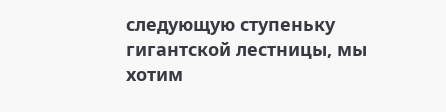следующую ступеньку гигантской лестницы, мы хотим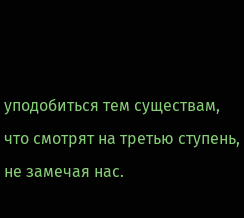уподобиться тем существам, что смотрят на третью ступень, не замечая нас.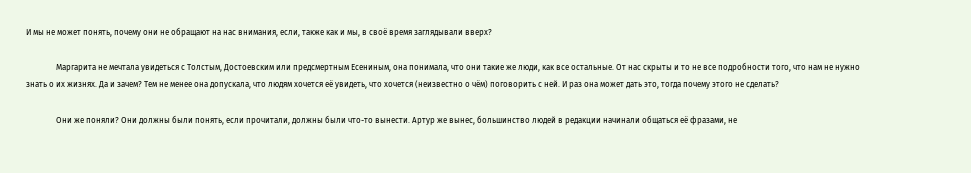И мы не может понять, почему они не обращают на нас внимания, если, также как и мы, в своё время заглядывали вверх?

               Маргарита не мечтала увидеться с Толстым, Достоевским или предсмертным Есениным, она понимала, что они такие же люди, как все остальные. От нас скрыты и то не все подробности того, что нам не нужно знать о их жизнях. Да и зачем? Тем не менее она допускала, что людям хочется её увидеть, что хочется (неизвестно о чём) поговорить с ней. И раз она может дать это, тогда почему этого не сделать?

               Они же поняли? Они должны были понять, если прочитали, должны были что-то вынести. Артур же вынес, большинство людей в редакции начинали общаться её фразами, не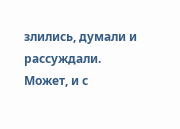злились, думали и рассуждали. Может, и с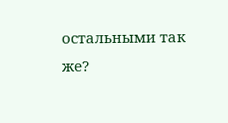остальными так же?